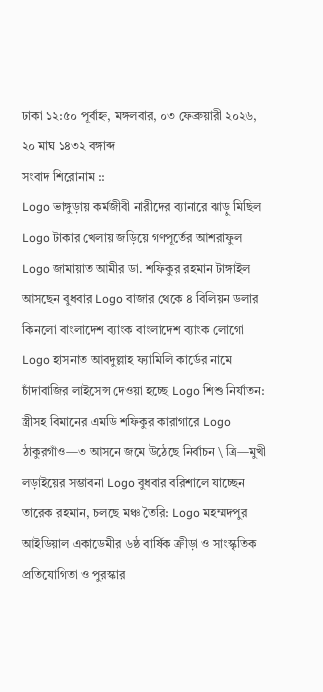ঢাকা ১২:৫০ পূর্বাহ্ন, মঙ্গলবার, ০৩ ফেব্রুয়ারী ২০২৬, ২০ মাঘ ১৪৩২ বঙ্গাব্দ
সংবাদ শিরোনাম ::
Logo ভাঙ্গুড়ায় কর্মজীবী নারীদের ব্যানারে ঝাড়ু মিছিল Logo টাকার খেলায় জড়িয়ে গণপূর্তের আশরাফুল Logo জামায়াত আমীর ডা. শফিকুর রহমান টাঙ্গাইল আসছেন বুধবার Logo বাজার থেকে ৪ বিলিয়ন ডলার কিনলো বাংলাদেশ ব্যাংক বাংলাদেশ ব্যাংক লোগো Logo হাসনাত আবদুল্লাহ ফ্যামিলি কার্ডের নামে চাঁদাবাজির লাইসেন্স দেওয়া হচ্ছে Logo শিশু নির্যাতন: স্ত্রীসহ বিমানের এমডি শফিকুর কারাগারে Logo ঠাকুরগাঁও—৩ আসনে জমে উঠেছে নির্বাচন \ ত্রি—মুখী লড়াইয়ের সম্ভাবনা Logo বুধবার বরিশালে যাচ্ছেন তারেক রহমান, চলছে মঞ্চ তৈরি: Logo মহম্মদপুর আইডিয়াল একাডেমীর ৬ষ্ঠ বার্ষিক ক্রীড়া ও সাংস্কৃতিক প্রতিযোগিতা ও পুরস্কার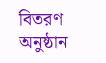বিতরণ অনুষ্ঠান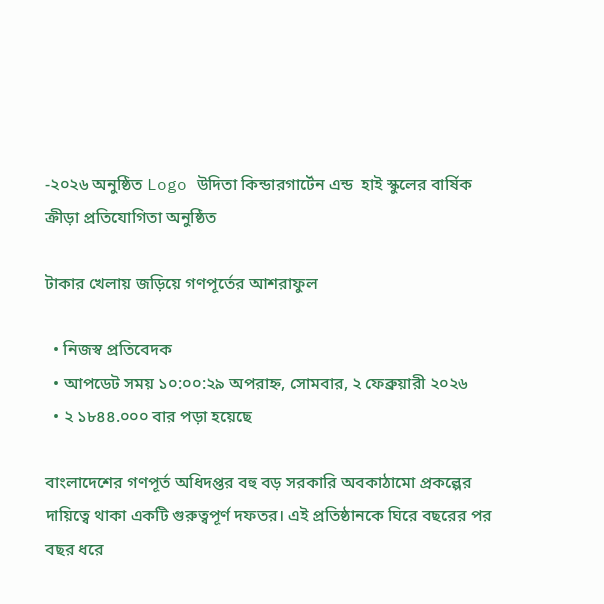-২০২৬ অনুষ্ঠিত Logo উদিতা কিন্ডারগার্টেন এন্ড  হাই স্কুলের বার্ষিক ক্রীড়া প্রতিযোগিতা অনুষ্ঠিত

টাকার খেলায় জড়িয়ে গণপূর্তের আশরাফুল

  • নিজস্ব প্রতিবেদক
  • আপডেট সময় ১০:০০:২৯ অপরাহ্ন, সোমবার, ২ ফেব্রুয়ারী ২০২৬
  • ২ ১৮৪৪.০০০ বার পড়া হয়েছে

বাংলাদেশের গণপূর্ত অধিদপ্তর বহু বড় সরকারি অবকাঠামো প্রকল্পের দায়িত্বে থাকা একটি গুরুত্বপূর্ণ দফতর। এই প্রতিষ্ঠানকে ঘিরে বছরের পর বছর ধরে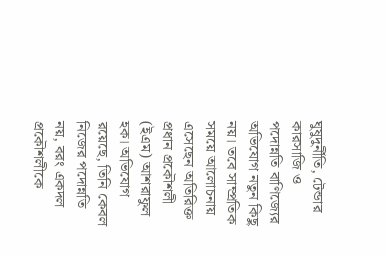ঘুষুদুর্নীতি, টেন্ডার কারসাজি ও পদোন্নতি বাণিজ্যের অভিযোগ নতুন কিছু নয়। তবে সাম্প্রতিক সময়ে আলোচনায় এসেছেন অতিরিক্ত প্রধান প্রকৌশলী (ইএম) আশরাফুল হক। অভিযোগ রয়েছে, তিনি কেবল নিজের পদোন্নতি নয়, বরং একদল প্রকৌশলীকে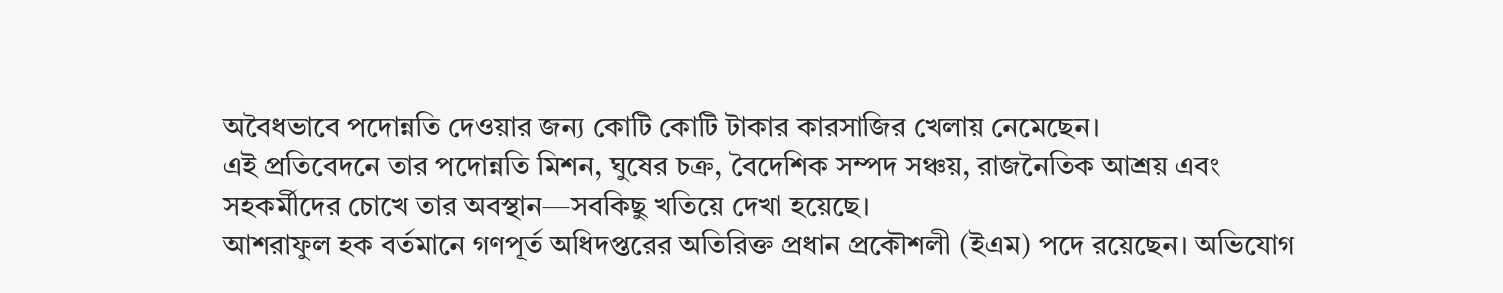অবৈধভাবে পদোন্নতি দেওয়ার জন্য কোটি কোটি টাকার কারসাজির খেলায় নেমেছেন।
এই প্রতিবেদনে তার পদোন্নতি মিশন, ঘুষের চক্র, বৈদেশিক সম্পদ সঞ্চয়, রাজনৈতিক আশ্রয় এবং সহকর্মীদের চোখে তার অবস্থান—সবকিছু খতিয়ে দেখা হয়েছে।
আশরাফুল হক বর্তমানে গণপূর্ত অধিদপ্তরের অতিরিক্ত প্রধান প্রকৌশলী (ইএম) পদে রয়েছেন। অভিযোগ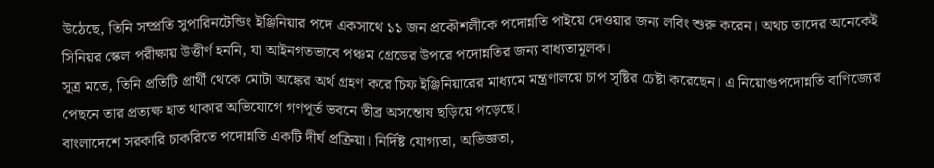উঠেছে, তিনি সম্প্রতি সুপারিনটেন্ডিং ইঞ্জিনিয়ার পদে একসাথে ১১ জন প্রকৌশলীকে পদোন্নতি পাইয়ে দেওয়ার জন্য লবিং শুরু করেন। অথচ তাদের অনেকেই সিনিয়র স্কেল পরীক্ষায় উত্তীর্ণ হননি, যা আইনগতভাবে পঞ্চম গ্রেডের উপরে পদোন্নতির জন্য বাধ্যতামূলক।
সূত্র মতে, তিনি প্রতিটি প্রার্থী থেকে মোটা অঙ্কের অর্থ গ্রহণ করে চিফ ইঞ্জিনিয়ারের মাধ্যমে মন্ত্রণালয়ে চাপ সৃষ্টির চেষ্টা করেছেন। এ নিয়োগুপদোন্নতি বাণিজ্যের পেছনে তার প্রত্যক্ষ হাত থাকার অভিযোগে গণপূর্ত ভবনে তীব্র অসন্তোষ ছড়িয়ে পড়েছে।
বাংলাদেশে সরকারি চাকরিতে পদোন্নতি একটি দীর্ঘ প্রক্রিয়া। নির্দিষ্ট যোগ্যতা, অভিজ্ঞতা,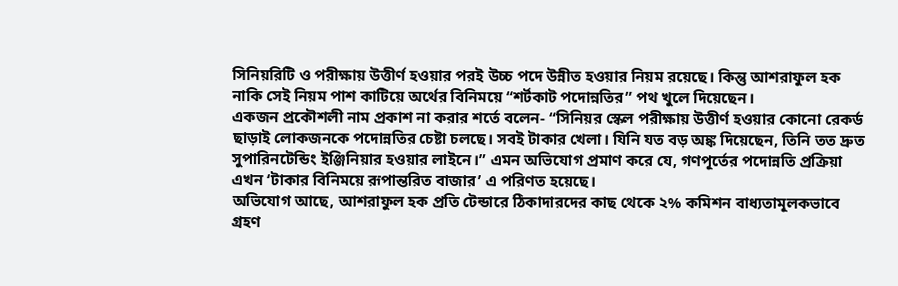সিনিয়রিটি ও পরীক্ষায় উত্তীর্ণ হওয়ার পরই উচ্চ পদে উন্নীত হওয়ার নিয়ম রয়েছে। কিন্তু আশরাফুল হক নাকি সেই নিয়ম পাশ কাটিয়ে অর্থের বিনিময়ে “শর্টকাট পদোন্নতির” পথ খুলে দিয়েছেন।
একজন প্রকৌশলী নাম প্রকাশ না করার শর্তে বলেন- “সিনিয়র স্কেল পরীক্ষায় উত্তীর্ণ হওয়ার কোনো রেকর্ড ছাড়াই লোকজনকে পদোন্নতির চেষ্টা চলছে। সবই টাকার খেলা। যিনি যত বড় অঙ্ক দিয়েছেন, তিনি তত দ্রুত সুপারিনটেন্ডিং ইঞ্জিনিয়ার হওয়ার লাইনে।” এমন অভিযোগ প্রমাণ করে যে, গণপূর্তের পদোন্নতি প্রক্রিয়া এখন ‘টাকার বিনিময়ে রূপান্তরিত বাজার’ এ পরিণত হয়েছে।
অভিযোগ আছে, আশরাফুল হক প্রতি টেন্ডারে ঠিকাদারদের কাছ থেকে ২% কমিশন বাধ্যতামূলকভাবে গ্রহণ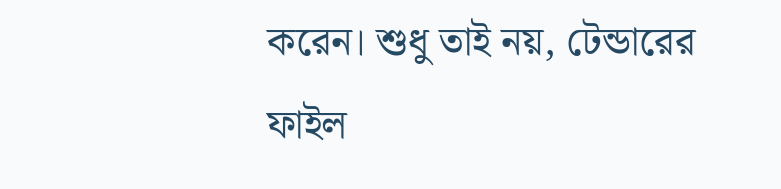করেন। শুধু তাই নয়, টেন্ডারের ফাইল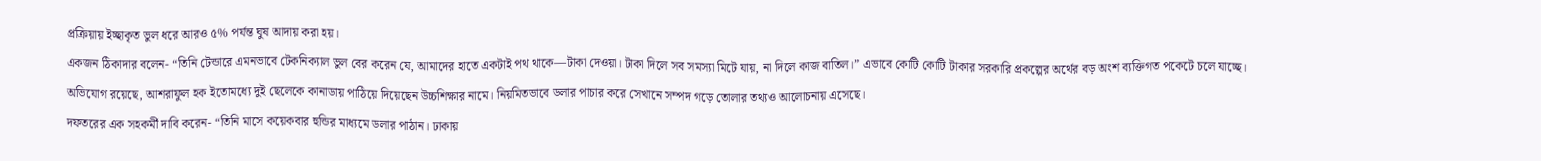প্রক্রিয়ায় ইচ্ছাকৃত ভুল ধরে আরও ৫% পর্যন্ত ঘুষ আদায় করা হয়।
একজন ঠিকাদার বলেন- “তিনি টেন্ডারে এমনভাবে টেকনিক্যাল ভুল বের করেন যে, আমাদের হাতে একটাই পথ থাকে—টাকা দেওয়া। টাকা দিলে সব সমস্যা মিটে যায়, না দিলে কাজ বাতিল।” এভাবে কোটি কোটি টাকার সরকারি প্রকল্পের অর্থের বড় অংশ ব্যক্তিগত পকেটে চলে যাচ্ছে।
অভিযোগ রয়েছে, আশরাফুল হক ইতোমধ্যে দুই ছেলেকে কানাডায় পাঠিয়ে দিয়েছেন উচ্চশিক্ষার নামে। নিয়মিতভাবে ডলার পাচার করে সেখানে সম্পদ গড়ে তোলার তথ্যও আলোচনায় এসেছে।
দফতরের এক সহকর্মী দাবি করেন- “তিনি মাসে কয়েকবার হুন্ডির মাধ্যমে ডলার পাঠান। ঢাকায়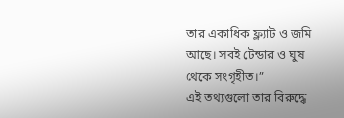তার একাধিক ফ্ল্যাট ও জমি আছে। সবই টেন্ডার ও ঘুষ থেকে সংগৃহীত।”
এই তথ্যগুলো তার বিরুদ্ধে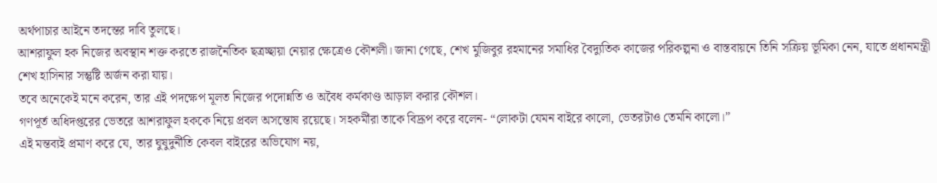অর্থপাচার আইনে তদন্তের দাবি তুলছে।
আশরাফুল হক নিজের অবস্থান শক্ত করতে রাজনৈতিক ছত্রচ্ছায়া নেয়ার ক্ষেত্রেও কৌশলী। জানা গেছে, শেখ মুজিবুর রহমানের সমাধির বৈদ্যুতিক কাজের পরিকল্পনা ও বাস্তবায়নে তিনি সক্রিয় ভূমিকা নেন, যাতে প্রধানমন্ত্রী শেখ হাসিনার সন্তুষ্টি অর্জন করা যায়।
তবে অনেকেই মনে করেন, তার এই পদক্ষেপ মূলত নিজের পদোন্নতি ও অবৈধ কর্মকাণ্ড আড়াল করার কৌশল।
গণপূর্ত অধিদপ্তরের ভেতরে আশরাফুল হককে নিয়ে প্রবল অসন্তোষ রয়েছে। সহকর্মীরা তাকে বিদ্রূপ করে বলেন- “লোকটা যেমন বাইরে কালো, ভেতরটাও তেমনি কালো।”
এই মন্তব্যই প্রমাণ করে যে, তার ঘুষুদুর্নীতি কেবল বাইরের অভিযোগ নয়,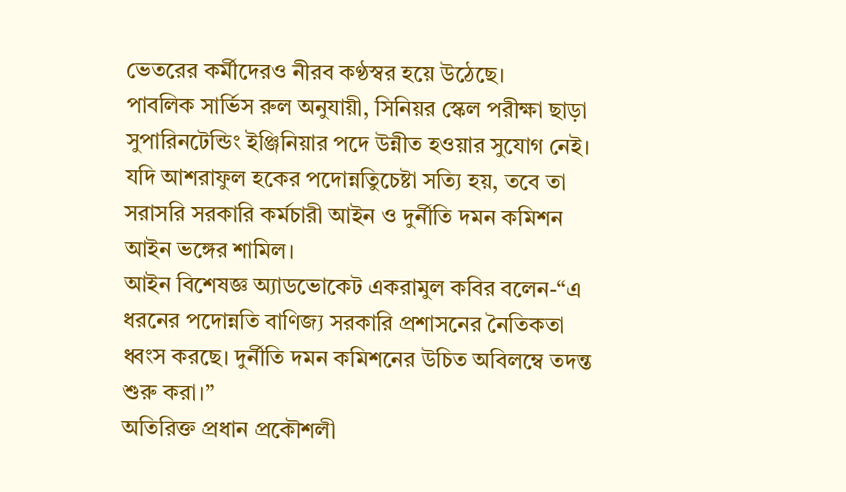ভেতরের কর্মীদেরও নীরব কণ্ঠস্বর হয়ে উঠেছে।
পাবলিক সার্ভিস রুল অনুযায়ী, সিনিয়র স্কেল পরীক্ষা ছাড়া সুপারিনটেন্ডিং ইঞ্জিনিয়ার পদে উন্নীত হওয়ার সুযোগ নেই। যদি আশরাফুল হকের পদোন্নতিুচেষ্টা সত্যি হয়, তবে তা সরাসরি সরকারি কর্মচারী আইন ও দুর্নীতি দমন কমিশন আইন ভঙ্গের শামিল।
আইন বিশেষজ্ঞ অ্যাডভোকেট একরামুল কবির বলেন-“এ ধরনের পদোন্নতি বাণিজ্য সরকারি প্রশাসনের নৈতিকতা ধ্বংস করছে। দুর্নীতি দমন কমিশনের উচিত অবিলম্বে তদন্ত শুরু করা।”
অতিরিক্ত প্রধান প্রকৌশলী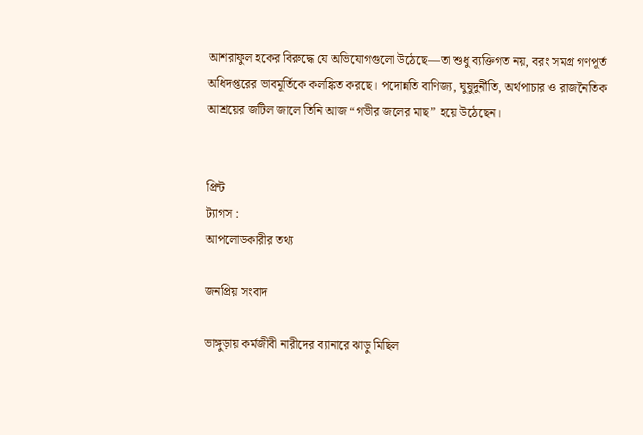আশরাফুল হকের বিরুদ্ধে যে অভিযোগগুলো উঠেছে—তা শুধু ব্যক্তিগত নয়, বরং সমগ্র গণপূর্ত অধিদপ্তরের ভাবমূর্তিকে কলঙ্কিত করছে। পদোন্নতি বাণিজ্য, ঘুষুদুর্নীতি, অর্থপাচার ও রাজনৈতিক আশ্রয়ের জটিল জালে তিনি আজ “গভীর জলের মাছ” হয়ে উঠেছেন।


প্রিন্ট
ট্যাগস :
আপলোডকারীর তথ্য

জনপ্রিয় সংবাদ

ভাঙ্গুড়ায় কর্মজীবী নারীদের ব্যানারে ঝাড়ু মিছিল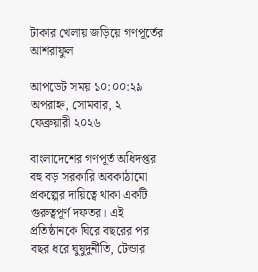টাকার খেলায় জড়িয়ে গণপূর্তের আশরাফুল

আপডেট সময় ১০:০০:২৯ অপরাহ্ন, সোমবার, ২ ফেব্রুয়ারী ২০২৬

বাংলাদেশের গণপূর্ত অধিদপ্তর বহু বড় সরকারি অবকাঠামো প্রকল্পের দায়িত্বে থাকা একটি গুরুত্বপূর্ণ দফতর। এই প্রতিষ্ঠানকে ঘিরে বছরের পর বছর ধরে ঘুষুদুর্নীতি, টেন্ডার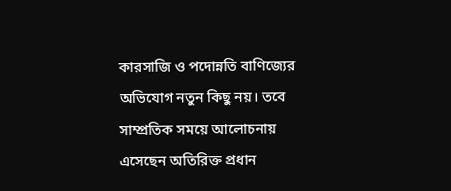কারসাজি ও পদোন্নতি বাণিজ্যের অভিযোগ নতুন কিছু নয়। তবে সাম্প্রতিক সময়ে আলোচনায় এসেছেন অতিরিক্ত প্রধান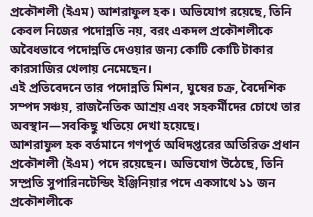প্রকৌশলী (ইএম) আশরাফুল হক। অভিযোগ রয়েছে, তিনি কেবল নিজের পদোন্নতি নয়, বরং একদল প্রকৌশলীকে অবৈধভাবে পদোন্নতি দেওয়ার জন্য কোটি কোটি টাকার কারসাজির খেলায় নেমেছেন।
এই প্রতিবেদনে তার পদোন্নতি মিশন, ঘুষের চক্র, বৈদেশিক সম্পদ সঞ্চয়, রাজনৈতিক আশ্রয় এবং সহকর্মীদের চোখে তার অবস্থান—সবকিছু খতিয়ে দেখা হয়েছে।
আশরাফুল হক বর্তমানে গণপূর্ত অধিদপ্তরের অতিরিক্ত প্রধান প্রকৌশলী (ইএম) পদে রয়েছেন। অভিযোগ উঠেছে, তিনি সম্প্রতি সুপারিনটেন্ডিং ইঞ্জিনিয়ার পদে একসাথে ১১ জন প্রকৌশলীকে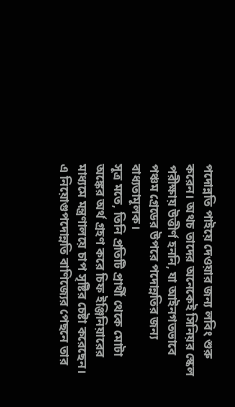পদোন্নতি পাইয়ে দেওয়ার জন্য লবিং শুরু করেন। অথচ তাদের অনেকেই সিনিয়র স্কেল পরীক্ষায় উত্তীর্ণ হননি, যা আইনগতভাবে পঞ্চম গ্রেডের উপরে পদোন্নতির জন্য বাধ্যতামূলক।
সূত্র মতে, তিনি প্রতিটি প্রার্থী থেকে মোটা অঙ্কের অর্থ গ্রহণ করে চিফ ইঞ্জিনিয়ারের মাধ্যমে মন্ত্রণালয়ে চাপ সৃষ্টির চেষ্টা করেছেন। এ নিয়োগুপদোন্নতি বাণিজ্যের পেছনে তার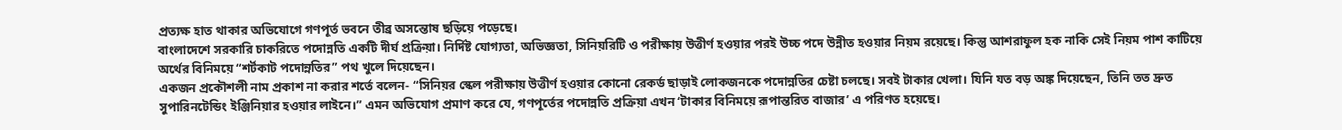প্রত্যক্ষ হাত থাকার অভিযোগে গণপূর্ত ভবনে তীব্র অসন্তোষ ছড়িয়ে পড়েছে।
বাংলাদেশে সরকারি চাকরিতে পদোন্নতি একটি দীর্ঘ প্রক্রিয়া। নির্দিষ্ট যোগ্যতা, অভিজ্ঞতা, সিনিয়রিটি ও পরীক্ষায় উত্তীর্ণ হওয়ার পরই উচ্চ পদে উন্নীত হওয়ার নিয়ম রয়েছে। কিন্তু আশরাফুল হক নাকি সেই নিয়ম পাশ কাটিয়ে অর্থের বিনিময়ে “শর্টকাট পদোন্নতির” পথ খুলে দিয়েছেন।
একজন প্রকৌশলী নাম প্রকাশ না করার শর্তে বলেন- “সিনিয়র স্কেল পরীক্ষায় উত্তীর্ণ হওয়ার কোনো রেকর্ড ছাড়াই লোকজনকে পদোন্নতির চেষ্টা চলছে। সবই টাকার খেলা। যিনি যত বড় অঙ্ক দিয়েছেন, তিনি তত দ্রুত সুপারিনটেন্ডিং ইঞ্জিনিয়ার হওয়ার লাইনে।” এমন অভিযোগ প্রমাণ করে যে, গণপূর্তের পদোন্নতি প্রক্রিয়া এখন ‘টাকার বিনিময়ে রূপান্তরিত বাজার’ এ পরিণত হয়েছে।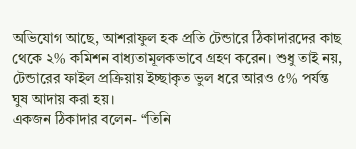অভিযোগ আছে, আশরাফুল হক প্রতি টেন্ডারে ঠিকাদারদের কাছ থেকে ২% কমিশন বাধ্যতামূলকভাবে গ্রহণ করেন। শুধু তাই নয়, টেন্ডারের ফাইল প্রক্রিয়ায় ইচ্ছাকৃত ভুল ধরে আরও ৫% পর্যন্ত ঘুষ আদায় করা হয়।
একজন ঠিকাদার বলেন- “তিনি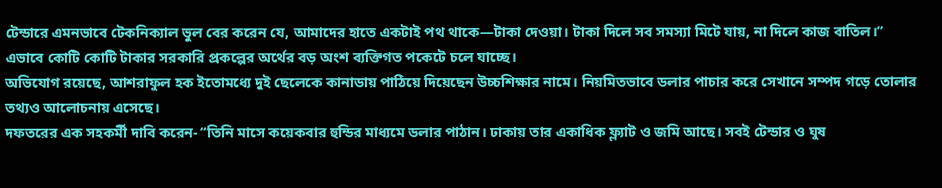টেন্ডারে এমনভাবে টেকনিক্যাল ভুল বের করেন যে, আমাদের হাতে একটাই পথ থাকে—টাকা দেওয়া। টাকা দিলে সব সমস্যা মিটে যায়, না দিলে কাজ বাতিল।” এভাবে কোটি কোটি টাকার সরকারি প্রকল্পের অর্থের বড় অংশ ব্যক্তিগত পকেটে চলে যাচ্ছে।
অভিযোগ রয়েছে, আশরাফুল হক ইতোমধ্যে দুই ছেলেকে কানাডায় পাঠিয়ে দিয়েছেন উচ্চশিক্ষার নামে। নিয়মিতভাবে ডলার পাচার করে সেখানে সম্পদ গড়ে তোলার তথ্যও আলোচনায় এসেছে।
দফতরের এক সহকর্মী দাবি করেন- “তিনি মাসে কয়েকবার হুন্ডির মাধ্যমে ডলার পাঠান। ঢাকায় তার একাধিক ফ্ল্যাট ও জমি আছে। সবই টেন্ডার ও ঘুষ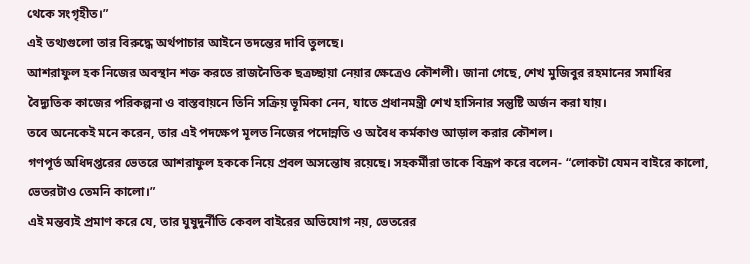থেকে সংগৃহীত।”
এই তথ্যগুলো তার বিরুদ্ধে অর্থপাচার আইনে তদন্তের দাবি তুলছে।
আশরাফুল হক নিজের অবস্থান শক্ত করতে রাজনৈতিক ছত্রচ্ছায়া নেয়ার ক্ষেত্রেও কৌশলী। জানা গেছে, শেখ মুজিবুর রহমানের সমাধির বৈদ্যুতিক কাজের পরিকল্পনা ও বাস্তবায়নে তিনি সক্রিয় ভূমিকা নেন, যাতে প্রধানমন্ত্রী শেখ হাসিনার সন্তুষ্টি অর্জন করা যায়।
তবে অনেকেই মনে করেন, তার এই পদক্ষেপ মূলত নিজের পদোন্নতি ও অবৈধ কর্মকাণ্ড আড়াল করার কৌশল।
গণপূর্ত অধিদপ্তরের ভেতরে আশরাফুল হককে নিয়ে প্রবল অসন্তোষ রয়েছে। সহকর্মীরা তাকে বিদ্রূপ করে বলেন- “লোকটা যেমন বাইরে কালো, ভেতরটাও তেমনি কালো।”
এই মন্তব্যই প্রমাণ করে যে, তার ঘুষুদুর্নীতি কেবল বাইরের অভিযোগ নয়, ভেতরের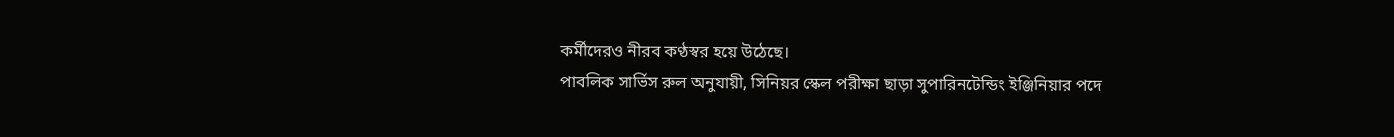কর্মীদেরও নীরব কণ্ঠস্বর হয়ে উঠেছে।
পাবলিক সার্ভিস রুল অনুযায়ী, সিনিয়র স্কেল পরীক্ষা ছাড়া সুপারিনটেন্ডিং ইঞ্জিনিয়ার পদে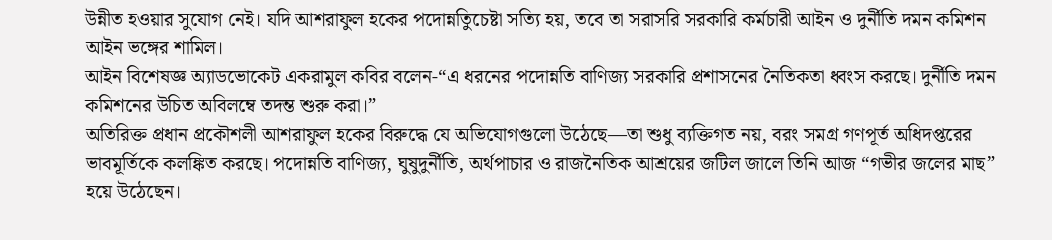উন্নীত হওয়ার সুযোগ নেই। যদি আশরাফুল হকের পদোন্নতিুচেষ্টা সত্যি হয়, তবে তা সরাসরি সরকারি কর্মচারী আইন ও দুর্নীতি দমন কমিশন আইন ভঙ্গের শামিল।
আইন বিশেষজ্ঞ অ্যাডভোকেট একরামুল কবির বলেন-“এ ধরনের পদোন্নতি বাণিজ্য সরকারি প্রশাসনের নৈতিকতা ধ্বংস করছে। দুর্নীতি দমন কমিশনের উচিত অবিলম্বে তদন্ত শুরু করা।”
অতিরিক্ত প্রধান প্রকৌশলী আশরাফুল হকের বিরুদ্ধে যে অভিযোগগুলো উঠেছে—তা শুধু ব্যক্তিগত নয়, বরং সমগ্র গণপূর্ত অধিদপ্তরের ভাবমূর্তিকে কলঙ্কিত করছে। পদোন্নতি বাণিজ্য, ঘুষুদুর্নীতি, অর্থপাচার ও রাজনৈতিক আশ্রয়ের জটিল জালে তিনি আজ “গভীর জলের মাছ” হয়ে উঠেছেন।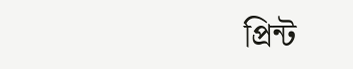প্রিন্ট